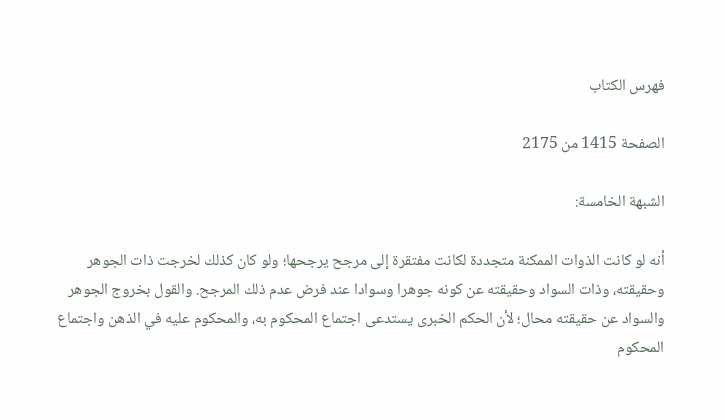فهرس الكتاب

الصفحة 1415 من 2175

الشبهة الخامسة:

أنه لو كانت الذوات الممكنة متجددة لكانت مفتقرة إلى مرجح يرجحها؛ ولو كان كذلك لخرجت ذات الجوهر وحقيقته، وذات السواد وحقيقته عن كونه جوهرا وسوادا عند فرض عدم ذلك المرجح. والقول بخروج الجوهر والسواد عن حقيقته محال؛ لأن الحكم الخبرى يستدعى اجتماع المحكوم به، والمحكوم عليه في الذهن واجتماع المحكوم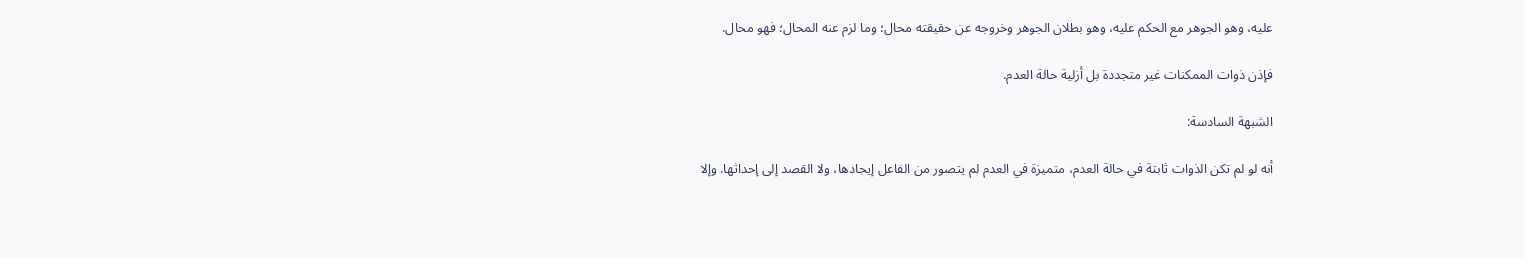عليه، وهو الجوهر مع الحكم عليه، وهو بطلان الجوهر وخروجه عن حقيقته محال؛ وما لزم عنه المحال؛ فهو محال.

فإذن ذوات الممكنات غير متجددة بل أزلية حالة العدم.

الشبهة السادسة:

أنه لو لم تكن الذوات ثابتة في حالة العدم، متميزة في العدم لم يتصور من الفاعل إيجادها، ولا القصد إلى إحداثها. وإلا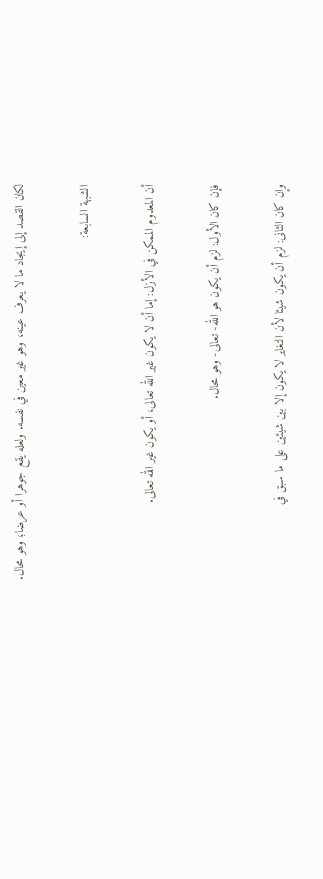لكان القصد إلى إيجاد ما لا يعرف عينه، وهو غير معين في نفسه. ولعله يقع جوهرا أو عرضا؛ وهو محال.

الشبهة السابعة:

أن المعدوم الممكن في الأزل: إما أن لا يكون غير الله تعالى، أو يكون غير الله تعالى.

فإن كان الأول: لزم أن يكون هو الله- تعالى- وهو محال.

وإن كان الثانى: لزم أن يكون شيئا لأن التغاير لا يكون إلا بين شيئين على ما سبق في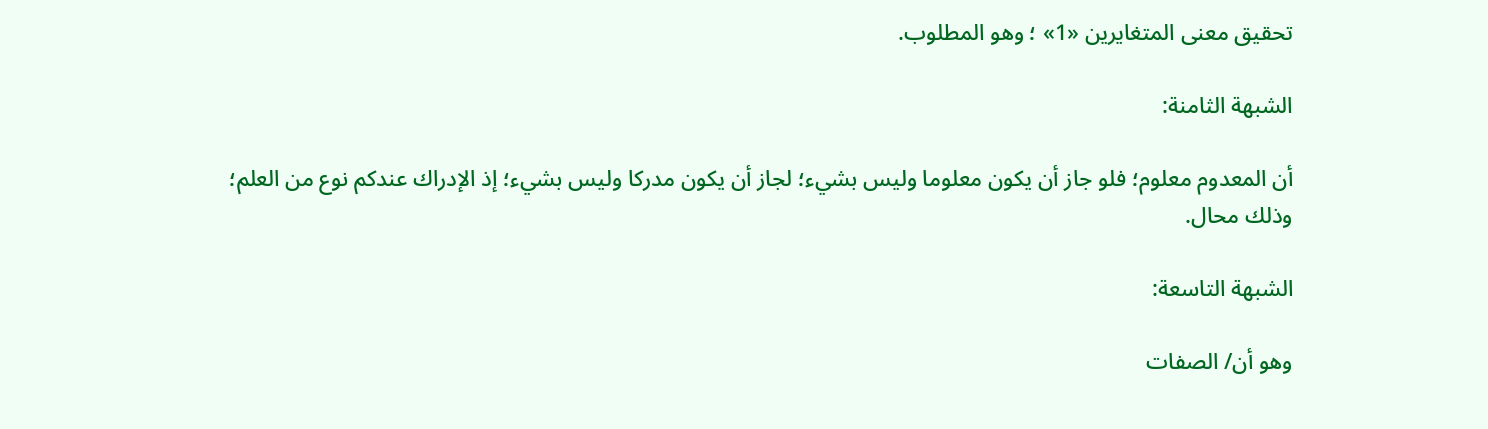تحقيق معنى المتغايرين «1» ؛ وهو المطلوب.

الشبهة الثامنة:

أن المعدوم معلوم؛ فلو جاز أن يكون معلوما وليس بشيء؛ لجاز أن يكون مدركا وليس بشيء؛ إذ الإدراك عندكم نوع من العلم؛ وذلك محال.

الشبهة التاسعة:

وهو أن/ الصفات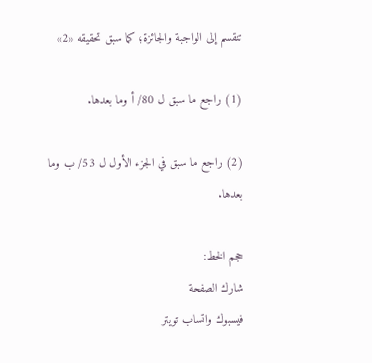تنقسم إلى الواجبة والجائزة؛ كما سبق تحقيقه «2»

(1) راجع ما سبق ل 80/ أ وما بعدها.

(2) راجع ما سبق في الجزء الأول ل 53/ ب وما بعدها.

حجم الخط:
شارك الصفحة
فيسبوك واتساب تويتر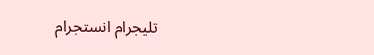تليجرام انستجرام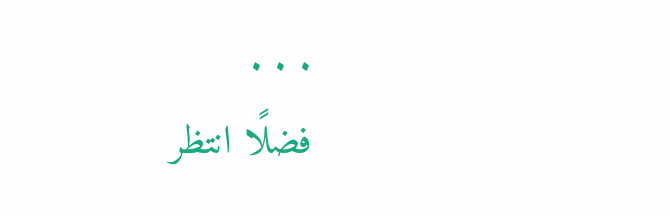. . .
فضلًا انتظر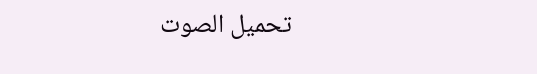تحميل الصوت